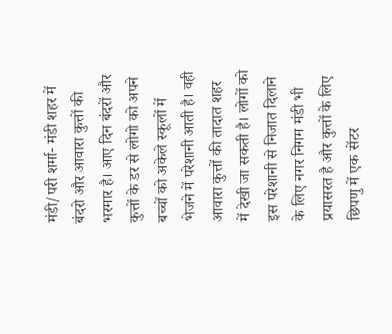मंडी/परी शर्मा- मंडी शहर में बंदरो और आवारा कुत्तों की भरमार है। आए दिन बंदरों और कुत्तों के डर से लोगो को अपने बच्चों को अकेले स्कूलों में भेजने में परेशानी आती है। वही आवारा कुत्तों की तादात शहर में देखी जा सकती है। लोगों को इस परेशानी से निजात दिलाने के लिए नगर निगम मंडी भी प्रयासरत है और कुत्तों के लिए छिपणु में एक सेंटर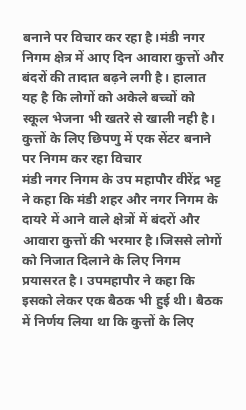बनाने पर विचार कर रहा है।मंडी नगर निगम क्षेत्र में आए दिन आवारा कुत्तों और बंदरों की तादात बढ़ने लगी है। हालात यह है कि लोगों को अकेले बच्चों को स्कूल भेजना भी खतरे से खाली नही है।
कुत्तों के लिए छिपणु में एक सेंटर बनाने पर निगम कर रहा विचार
मंडी नगर निगम के उप महापौर वीरेंद्र भट्ट ने कहा कि मंडी शहर और नगर निगम के दायरे में आने वाले क्षेत्रों में बंदरों और आवारा कुत्तों की भरमार है।जिससे लोगों को निजात दिलाने के लिए निगम प्रयासरत है। उपमहापौर ने कहा कि इसको लेकर एक बैठक भी हुई थी। बैठक में निर्णय लिया था कि कुत्तों के लिए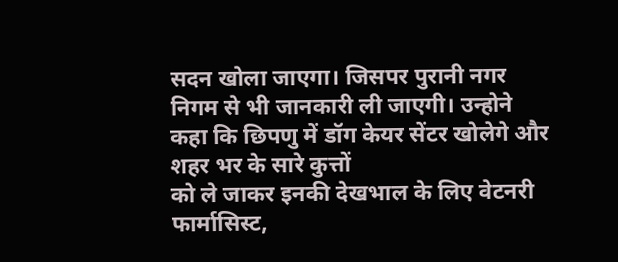सदन खोला जाएगा। जिसपर पुरानी नगर निगम से भी जानकारी ली जाएगी। उन्होने कहा कि छिपणु में डॉग केयर सेंटर खोलेगे और शहर भर के सारे कुत्तों
को ले जाकर इनकी देखभाल के लिए वेटनरी फार्मासिस्ट,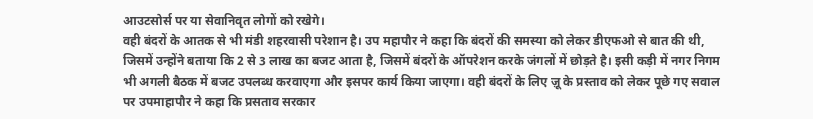आउटसोर्स पर या सेवानिवृत लोगों को रखेगे।
वही बंदरों के आतक से भी मंडी शहरवासी परेशान है। उप महापौर ने कहा कि बंदरों की समस्या को लेकर डीएफओ से बात की थी, जिसमें उन्होंने बताया कि 2 से 3 लाख का बजट आता है, जिसमें बंदरों के ऑपरेशन करके जंगलों में छोड़ते है। इसी कड़ी में नगर निगम भी अगली बैठक में बजट उपलब्ध करवाएगा और इसपर कार्य किया जाएगा। वही बंदरों के लिए ज़ू के प्रस्ताव को लेकर पूछे गए सवाल पर उपमाहापौर ने कहा कि प्रसताव सरकार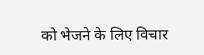को भेजने के लिए विचार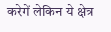करेगें लेकिन ये क्षेत्र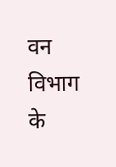वन विभाग के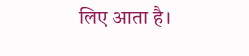लिए आता है।